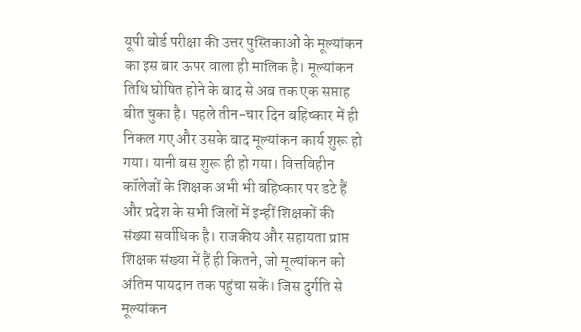यूपी बोर्ड परीक्षा की उत्तर पुस्तिकाओं के मूल्यांकन का इस बार ऊपर वाला ही मालिक है। मूल्यांकन तिथि घोषित होने के बाद से अब तक एक सप्ताह बीत चुका है। पहले तीन-चार दिन बहिष्कार में ही निकल गए और उसके बाद मूल्यांकन कार्य शुरू हो गया। यानी बस शुरू ही हो गया। वित्तविहीन कॉलेजों के शिक्षक अभी भी बहिष्कार पर डटे हैं और प्रदेश के सभी जिलों में इन्हीं शिक्षकों की संख्या सर्वाधिक है। राजकीय और सहायता प्राप्त शिक्षक संख्या में हैं ही कितने, जो मूल्यांकन को अंतिम पायदान तक पहुंचा सकें। जिस दुर्गति से मूल्यांकन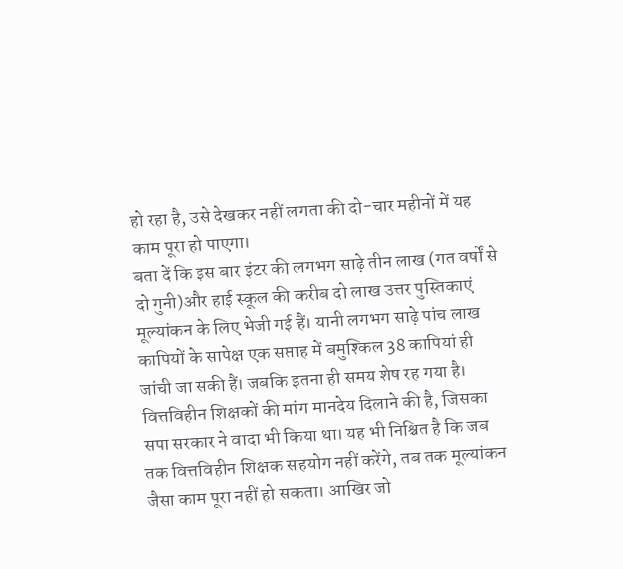हो रहा है, उसे देखकर नहीं लगता की दो-चार महीनों में यह काम पूरा हो पाएगा।
बता दें कि इस बार इंटर की लगभग साढ़े तीन लाख (गत वर्षों से दो गुनी)और हाई स्कूल की करीब दो लाख उत्तर पुस्तिकाएं मूल्यांकन के लिए भेजी गई हैं। यानी लगभग साढ़े पांच लाख कापियों के सापेक्ष एक सप्ताह में बमुश्किल 38 कापियां ही जांची जा सकी हैं। जबकि इतना ही समय शेष रह गया है। वित्तविहीन शिक्षकों की मांग मानदेय दिलाने की है, जिसका सपा सरकार ने वादा भी किया था। यह भी निश्चित है कि जब तक वित्तविहीन शिक्षक सहयोग नहीं करेंगे, तब तक मूल्यांकन जैसा काम पूरा नहीं हो सकता। आखिर जो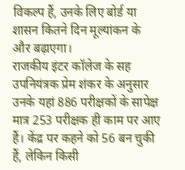विकल्प हैं, उनके लिए बोर्ड या शासन कितने दिन मूल्यांकन के और बढ़ाएगा।
राजकीय इंटर कॉलेज के सह उपनियंत्रक प्रेम शंकर के अनुसार उनके यहां 886 परीक्षकों के सापेक्ष मात्र 253 परीक्षक ही काम पर आए हैं। केंद्र पर कहने को 56 बन चुकी हैं, लेकिन किसी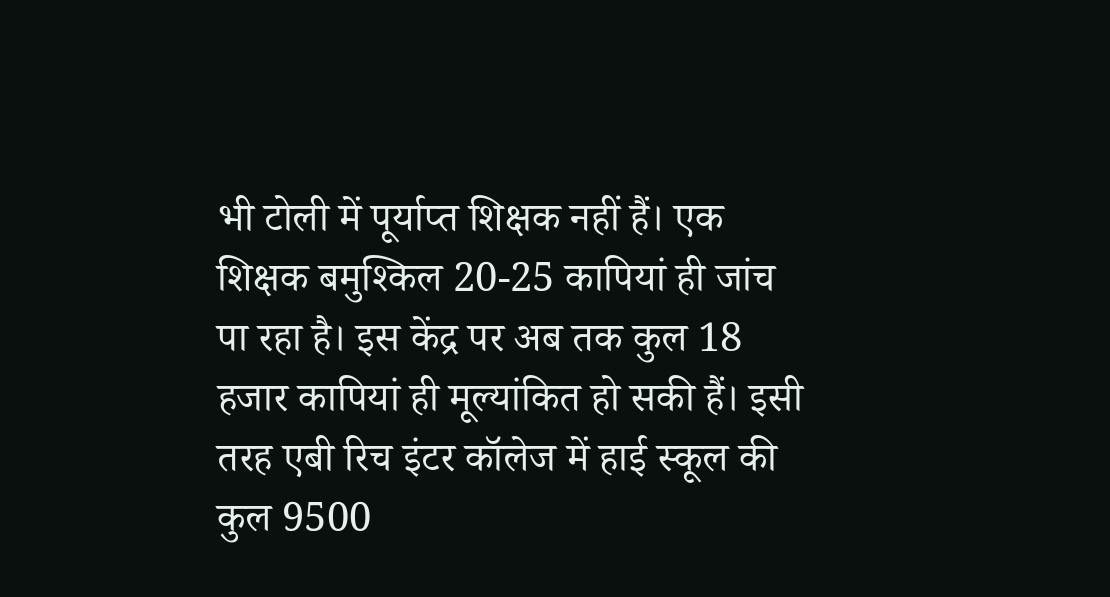भी टोली में पूर्याप्त शिक्षक नहीं हैं। एक शिक्षक बमुश्किल 20-25 कापियां ही जांच पा रहा है। इस केंद्र पर अब तक कुल 18 हजार कापियां ही मूल्यांकित हो सकी हैं। इसी तरह एबी रिच इंटर कॉलेज में हाई स्कूल की कुल 9500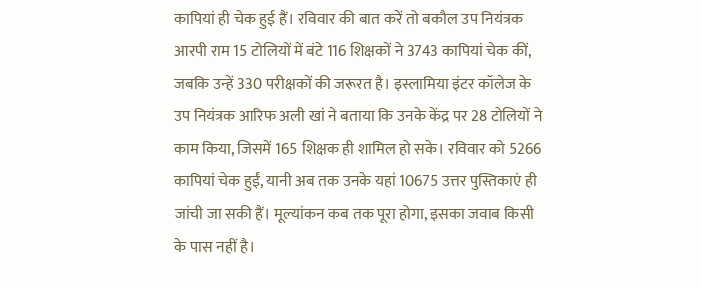कापियां ही चेक हुई हैं। रविवार की बात करें तो बकौल उप नियंत्रक आरपी राम 15 टोलियों में बंटे 116 शिक्षकों ने 3743 कापियां चेक कीं, जबकि उन्हें 330 परीक्षकों की जरूरत है। इस्लामिया इंटर कॉलेज के उप नियंत्रक आरिफ अली खां ने बताया कि उनके केंद्र पर 28 टोलियों ने काम किया, जिसमें 165 शिक्षक ही शामिल हो सके। रविवार को 5266 कापियां चेक हुईं, यानी अब तक उनके यहां 10675 उत्तर पुस्तिकाएं ही जांची जा सकी हैं। मूल्यांकन कब तक पूरा होगा, इसका जवाब किसी के पास नहीं है।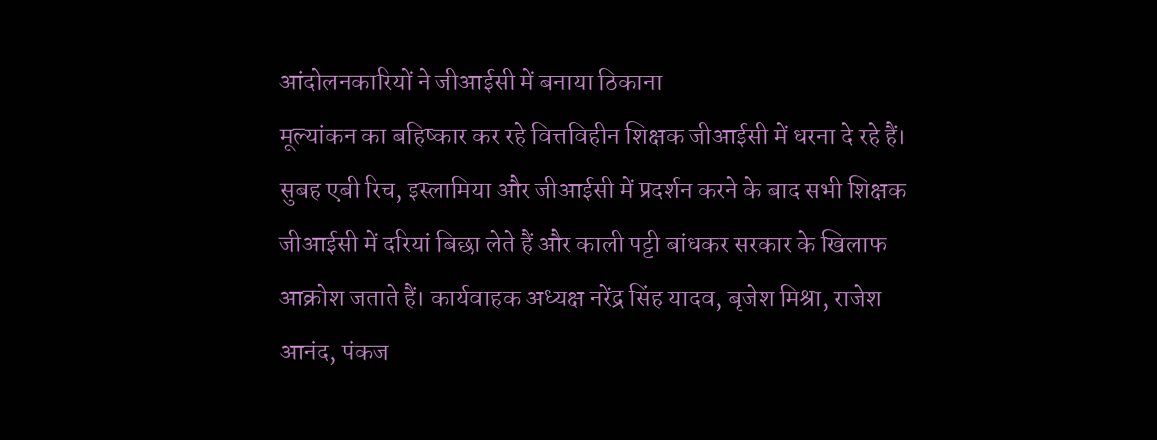आंदोलनकारियों ने जीआईसी में बनाया ठिकाना
मूल्यांकन का बहिष्कार कर रहे वित्तविहीन शिक्षक जीआईसी में धरना दे रहे हैं। सुबह एबी रिच, इस्लामिया और जीआईसी में प्रदर्शन करने के बाद सभी शिक्षक जीआईसी में दरियां बिछा लेते हैं और काली पट्टी बांधकर सरकार के खिलाफ आक्रोश जताते हैं। कार्यवाहक अध्यक्ष नरेंद्र सिंह यादव, बृजेश मिश्रा, राजेश आनंद, पंकज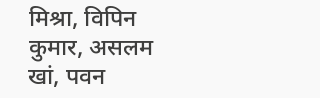मिश्रा, विपिन कुमार, असलम खां, पवन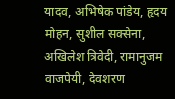यादव, अभिषेक पांडेय, हृदय मोहन, सुशील सक्सेना, अखिलेश त्रिवेदी, रामानुजम वाजपेयी, देवशरण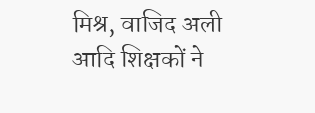मिश्र, वाजिद अली आदि शिक्षकों ने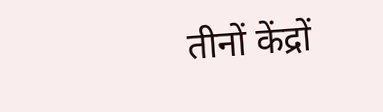तीनों केंद्रों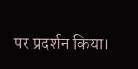पर प्रदर्शन किया।